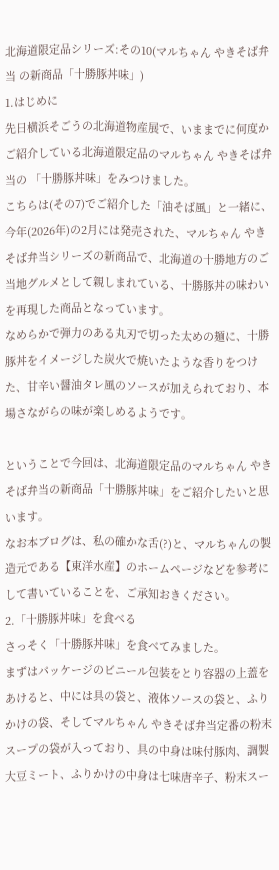北海道限定品シリーズ:その10(マルちゃん やきそば弁当 の新商品「十勝豚丼味」)
1.はじめに
先日横浜そごうの北海道物産展で、いままでに何度かご紹介している北海道限定品のマルちゃん やきそば弁当の 「十勝豚丼味」をみつけました。
こちらは(その7)でご紹介した「油そば風」と一緒に、今年(2026年)の2月には発売された、マルちゃん やきそば弁当シリーズの新商品で、北海道の十勝地方のご当地グルメとして親しまれている、十勝豚丼の味わいを再現した商品となっています。
なめらかで弾力のある丸刃で切った太めの麺に、十勝豚丼をイメージした炭火で焼いたような香りをつけた、甘辛い醤油タレ風のソースが加えられており、本場さながらの味が楽しめるようです。

ということで今回は、北海道限定品のマルちゃん やきそば弁当の新商品「十勝豚丼味」をご紹介したいと思います。
なお本ブログは、私の確かな舌(?)と、マルちゃんの製造元である【東洋水産】のホームページなどを参考にして書いていることを、ご承知おきください。
2.「十勝豚丼味」を食べる
さっそく「十勝豚丼味」を食べてみました。
まずはパッケージのビニール包装をとり容器の上蓋をあけると、中には具の袋と、液体ソースの袋と、ふりかけの袋、そしてマルちゃん やきそば弁当定番の粉末スープの袋が入っており、具の中身は味付豚肉、調製大豆ミート、ふりかけの中身は七味唐辛子、粉末スー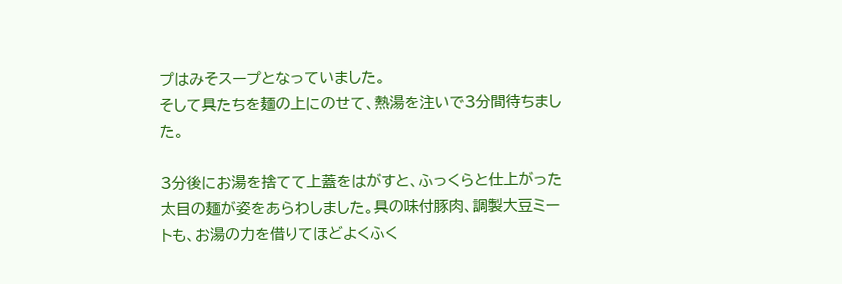プはみそスープとなっていました。
そして具たちを麺の上にのせて、熱湯を注いで3分間待ちました。

3分後にお湯を捨てて上蓋をはがすと、ふっくらと仕上がった太目の麺が姿をあらわしました。具の味付豚肉、調製大豆ミートも、お湯の力を借りてほどよくふく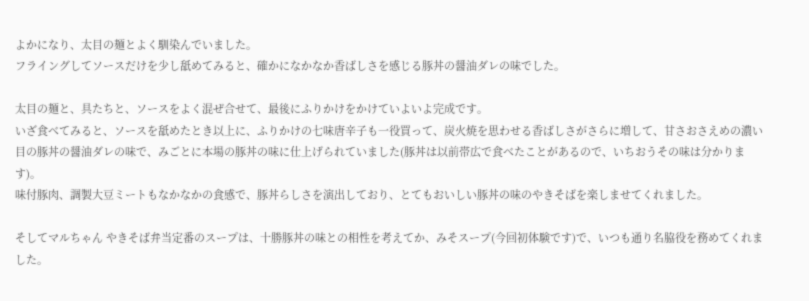よかになり、太目の麺とよく馴染んでいました。
フライングしてソースだけを少し舐めてみると、確かになかなか香ばしさを感じる豚丼の醤油ダレの味でした。

太目の麺と、具たちと、ソースをよく混ぜ合せて、最後にふりかけをかけていよいよ完成です。
いざ食べてみると、ソースを舐めたとき以上に、ふりかけの七味唐辛子も一役買って、炭火焼を思わせる香ばしさがさらに増して、甘さおさえめの濃い目の豚丼の醤油ダレの味で、みごとに本場の豚丼の味に仕上げられていました(豚丼は以前帯広で食べたことがあるので、いちおうその味は分かります)。
味付豚肉、調製大豆ミートもなかなかの食感で、豚丼らしさを演出しており、とてもおいしい豚丼の味のやきそばを楽しませてくれました。

そしてマルちゃん やきそば弁当定番のスープは、十勝豚丼の味との相性を考えてか、みそスープ(今回初体験です)で、いつも通り名脇役を務めてくれました。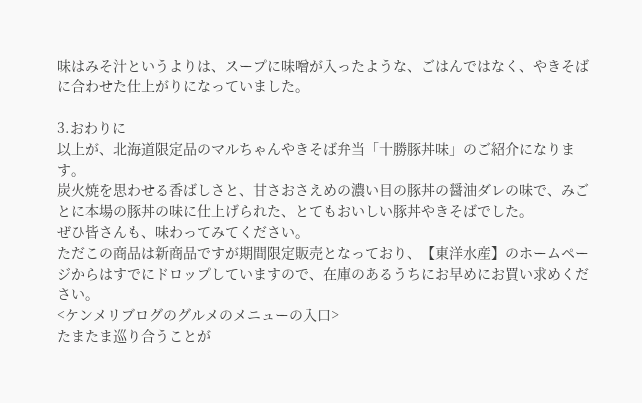味はみそ汁というよりは、スープに味噌が入ったような、ごはんではなく、やきそばに合わせた仕上がりになっていました。

3.おわりに
以上が、北海道限定品のマルちゃんやきそば弁当「十勝豚丼味」のご紹介になります。
炭火焼を思わせる香ばしさと、甘さおさえめの濃い目の豚丼の醤油ダレの味で、みごとに本場の豚丼の味に仕上げられた、とてもおいしい豚丼やきそばでした。
ぜひ皆さんも、味わってみてください。
ただこの商品は新商品ですが期間限定販売となっており、【東洋水産】のホームページからはすでにドロップしていますので、在庫のあるうちにお早めにお買い求めください。
<ケンメリブログのグルメのメニューの入口>
たまたま巡り合うことが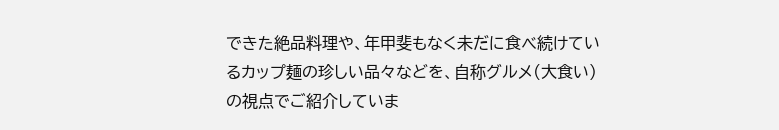できた絶品料理や、年甲斐もなく未だに食べ続けているカップ麺の珍しい品々などを、自称グルメ(大食い)の視点でご紹介していま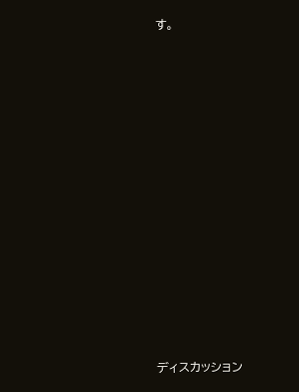す。





















ディスカッション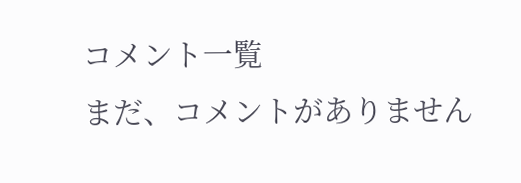コメント一覧
まだ、コメントがありません